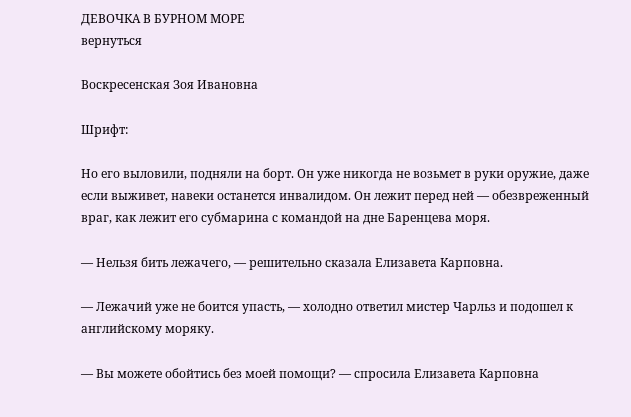ДЕВОЧКА В БУРНОМ МОРЕ
вернуться

Воскресенская Зоя Ивановна

Шрифт:

Но его выловили, подняли на борт. Он уже никогда не возьмет в руки оружие, даже если выживет, навеки останется инвалидом. Он лежит перед ней — обезвреженный враг, как лежит его субмарина с командой на дне Баренцева моря.

— Нельзя бить лежачего, — решительно сказала Елизавета Карповна.

— Лежачий уже не боится упасть, — холодно ответил мистер Чарльз и подошел к английскому моряку.

— Вы можете обойтись без моей помощи? — спросила Елизавета Карповна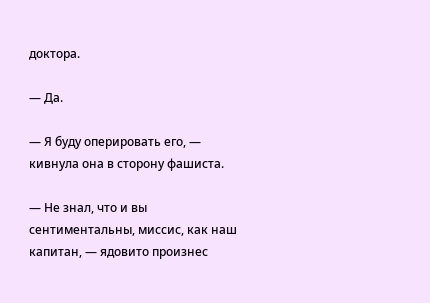доктора.

— Да.

— Я буду оперировать его, — кивнула она в сторону фашиста.

— Не знал, что и вы сентиментальны, миссис, как наш капитан, — ядовито произнес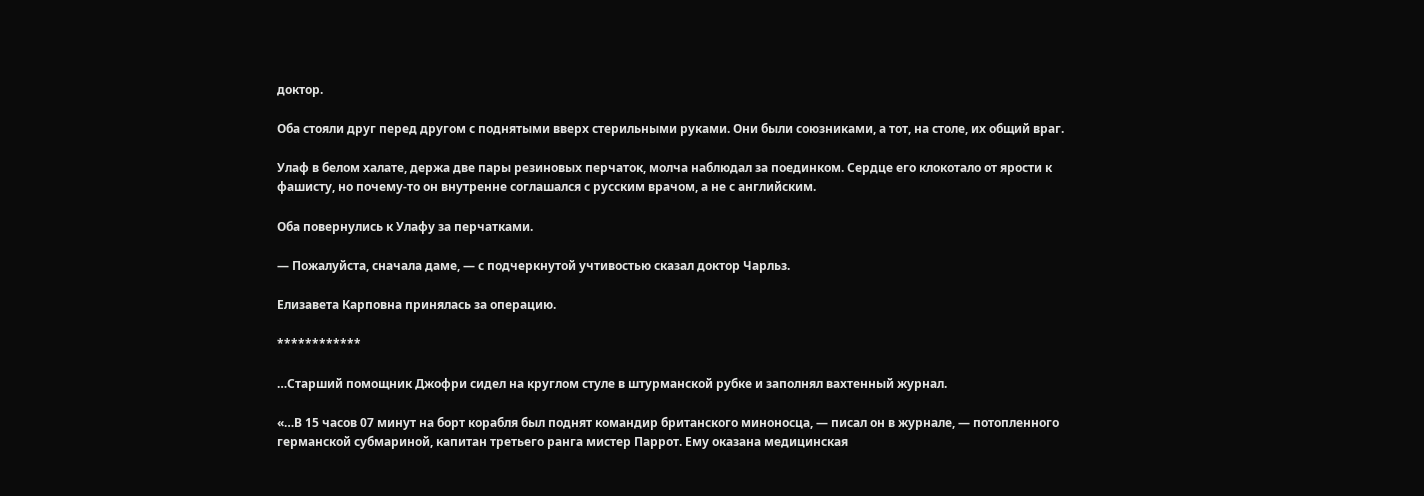доктор.

Оба стояли друг перед другом с поднятыми вверх стерильными руками. Они были союзниками, а тот, на столе, их общий враг.

Улаф в белом халате, держа две пары резиновых перчаток, молча наблюдал за поединком. Сердце его клокотало от ярости к фашисту, но почему-то он внутренне соглашался с русским врачом, а не с английским.

Оба повернулись к Улафу за перчатками.

— Пожалуйста, сначала даме, — с подчеркнутой учтивостью сказал доктор Чарльз.

Елизавета Карповна принялась за операцию.

************

…Старший помощник Джофри сидел на круглом стуле в штурманской рубке и заполнял вахтенный журнал.

«…В 15 часов 07 минут на борт корабля был поднят командир британского миноносца, — писал он в журнале, — потопленного германской субмариной, капитан третьего ранга мистер Паррот. Ему оказана медицинская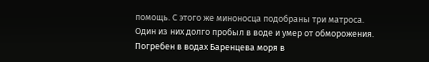помощь. С этого же миноносца подобраны три матроса. Один из них долго пробыл в воде и умер от обморожения. Погребен в водах Баренцева моря в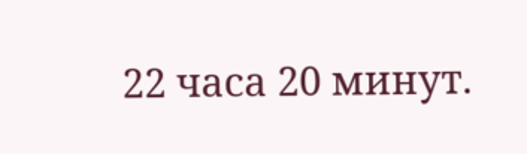22 часа 20 минут.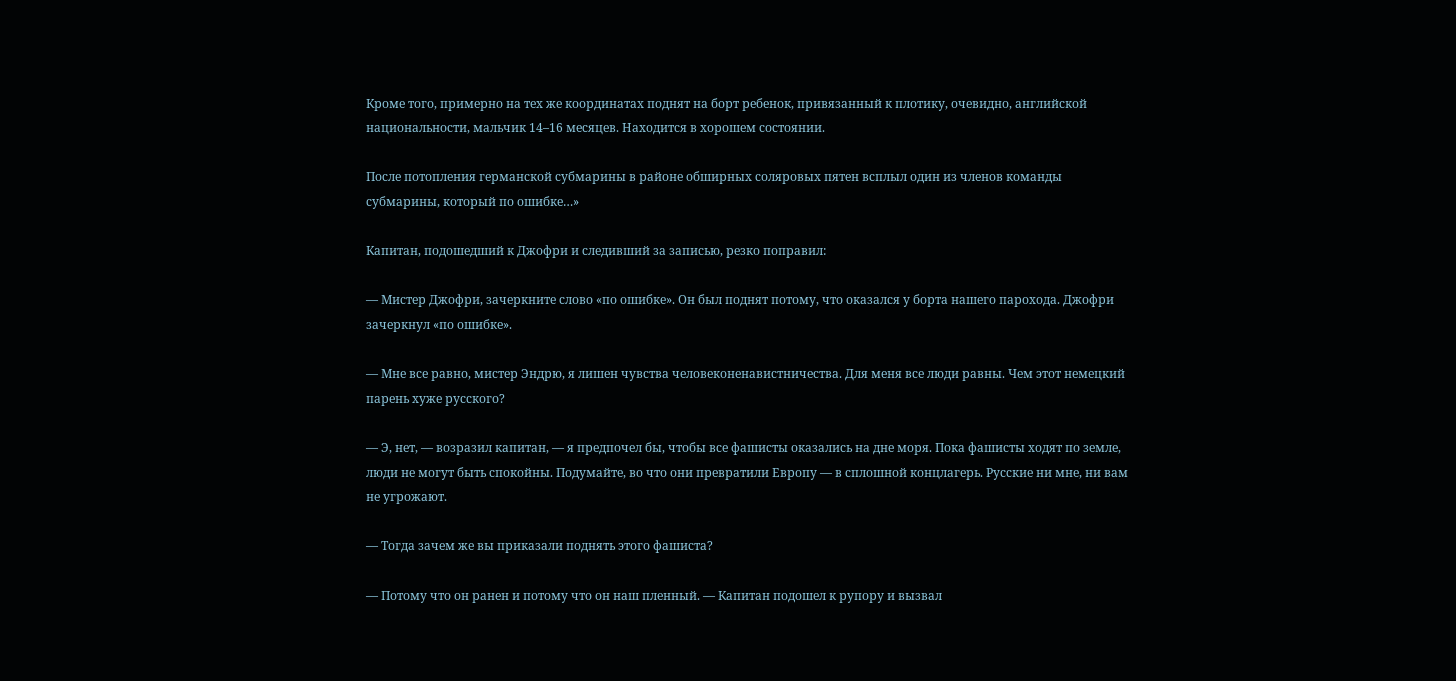Кроме того, примерно на тех же координатах поднят на борт ребенок, привязанный к плотику, очевидно, английской национальности, мальчик 14–16 месяцев. Находится в хорошем состоянии.

После потопления германской субмарины в районе обширных соляровых пятен всплыл один из членов команды субмарины, который по ошибке…»

Капитан, подошедший к Джофри и следивший за записью, резко поправил:

— Мистер Джофри, зачеркните слово «по ошибке». Он был поднят потому, что оказался у борта нашего парохода. Джофри зачеркнул «по ошибке».

— Мне все равно, мистер Эндрю, я лишен чувства человеконенавистничества. Для меня все люди равны. Чем этот немецкий парень хуже русского?

— Э, нет, — возразил капитан, — я предпочел бы, чтобы все фашисты оказались на дне моря. Пока фашисты ходят по земле, люди не могут быть спокойны. Подумайте, во что они превратили Европу — в сплошной концлагерь. Русские ни мне, ни вам не угрожают.

— Тогда зачем же вы приказали поднять этого фашиста?

— Потому что он ранен и потому что он наш пленный. — Капитан подошел к рупору и вызвал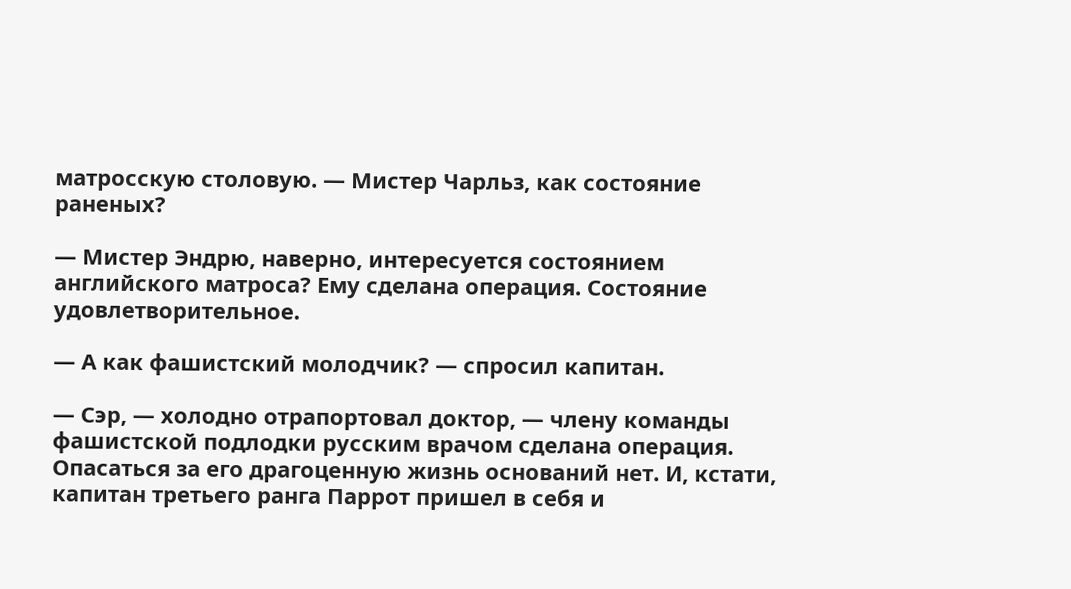матросскую столовую. — Мистер Чарльз, как состояние раненых?

— Мистер Эндрю, наверно, интересуется состоянием английского матроса? Ему сделана операция. Состояние удовлетворительное.

— А как фашистский молодчик? — спросил капитан.

— Сэр, — холодно отрапортовал доктор, — члену команды фашистской подлодки русским врачом сделана операция. Опасаться за его драгоценную жизнь оснований нет. И, кстати, капитан третьего ранга Паррот пришел в себя и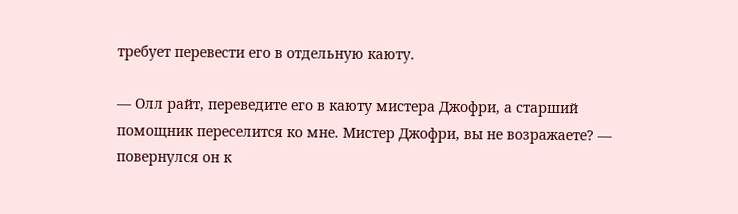требует перевести его в отдельную каюту.

— Олл райт, переведите его в каюту мистера Джофри, а старший помощник переселится ко мне. Мистер Джофри, вы не возражаете? — повернулся он к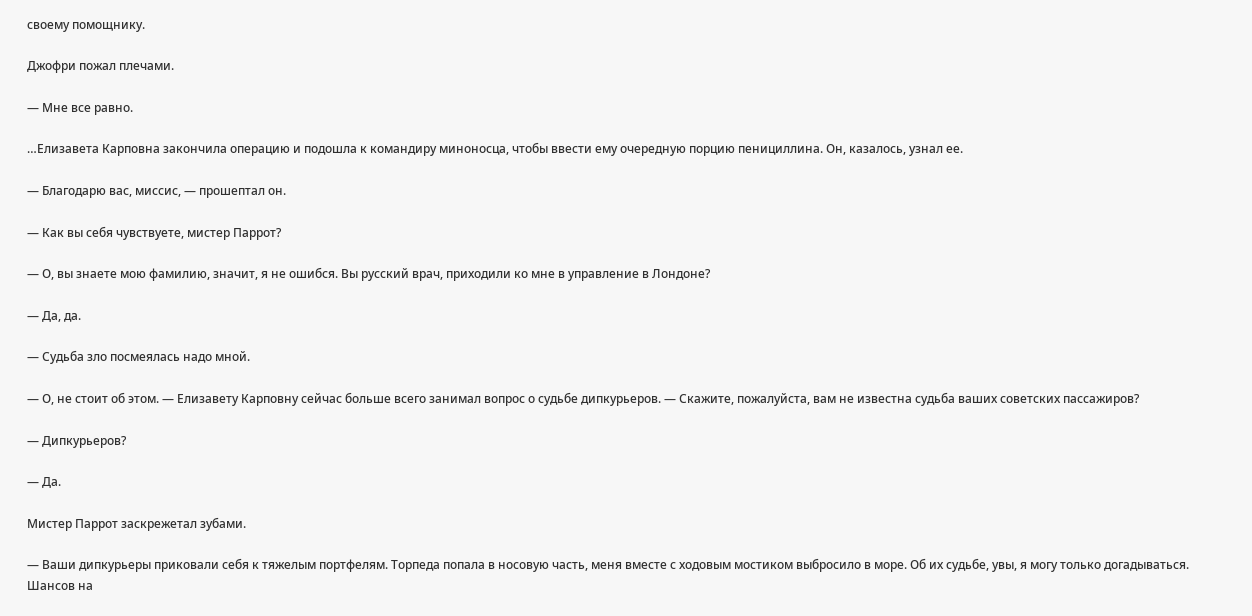своему помощнику.

Джофри пожал плечами.

— Мне все равно.

…Елизавета Карповна закончила операцию и подошла к командиру миноносца, чтобы ввести ему очередную порцию пенициллина. Он, казалось, узнал ее.

— Благодарю вас, миссис, — прошептал он.

— Как вы себя чувствуете, мистер Паррот?

— О, вы знаете мою фамилию, значит, я не ошибся. Вы русский врач, приходили ко мне в управление в Лондоне?

— Да, да.

— Судьба зло посмеялась надо мной.

— О, не стоит об этом. — Елизавету Карповну сейчас больше всего занимал вопрос о судьбе дипкурьеров. — Скажите, пожалуйста, вам не известна судьба ваших советских пассажиров?

— Дипкурьеров?

— Да.

Мистер Паррот заскрежетал зубами.

— Ваши дипкурьеры приковали себя к тяжелым портфелям. Торпеда попала в носовую часть, меня вместе с ходовым мостиком выбросило в море. Об их судьбе, увы, я могу только догадываться. Шансов на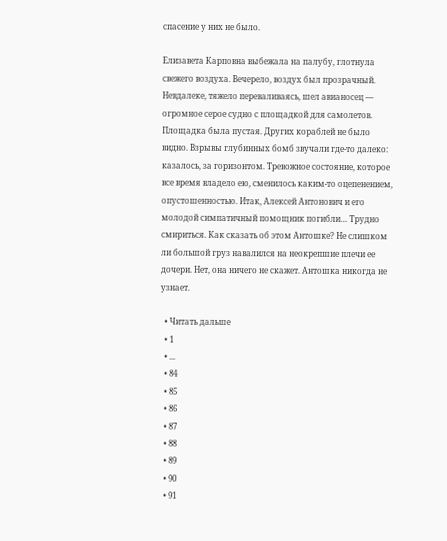спасение у них не было.

Елизавета Карповна выбежала на палубу, глотнула свежего воздуха. Вечерело, воздух был прозрачный. Невдалеке, тяжело переваливаясь, шел авианосец — огромное серое судно с площадкой для самолетов. Площадка была пустая. Других кораблей не было видно. Взрывы глубинных бомб звучали где-то далеко: казалось, за горизонтом. Тревожное состояние, которое все время владело ею, сменилось каким-то оцепенением, опустошенностью. Итак, Алексей Антонович и его молодой симпатичный помощник погибли… Трудно смириться. Как сказать об этом Антошке? Не слишком ли большой груз навалился на неокрепшие плечи ее дочери. Нет, она ничего не скажет. Антошка никогда не узнает.

  • Читать дальше
  • 1
  • ...
  • 84
  • 85
  • 86
  • 87
  • 88
  • 89
  • 90
  • 91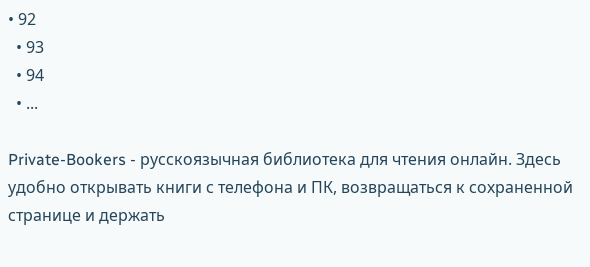• 92
  • 93
  • 94
  • ...

Private-Bookers - русскоязычная библиотека для чтения онлайн. Здесь удобно открывать книги с телефона и ПК, возвращаться к сохраненной странице и держать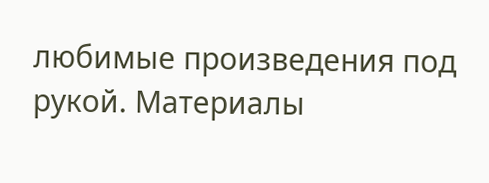любимые произведения под рукой. Материалы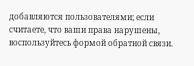добавляются пользователями; если считаете, что ваши права нарушены, воспользуйтесь формой обратной связи.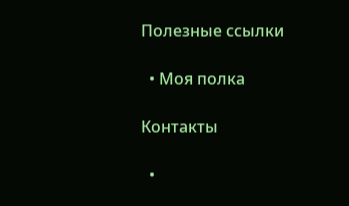Полезные ссылки

  • Моя полка

Контакты

  •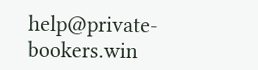help@private-bookers.win